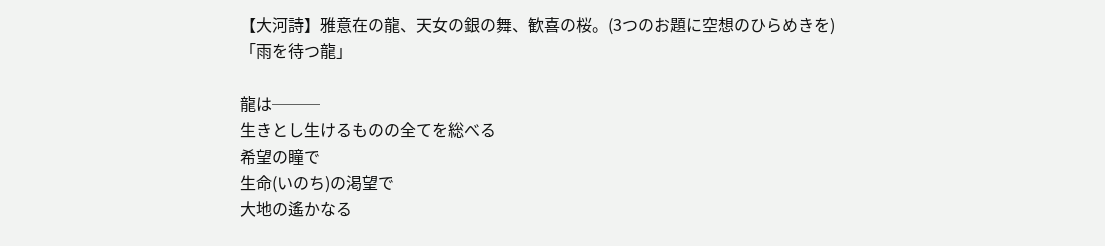【大河詩】雅意在の龍、天女の銀の舞、歓喜の桜。(3つのお題に空想のひらめきを)
「雨を待つ龍」

龍は───
生きとし生けるものの全てを総べる
希望の瞳で
生命(いのち)の渇望で
大地の遙かなる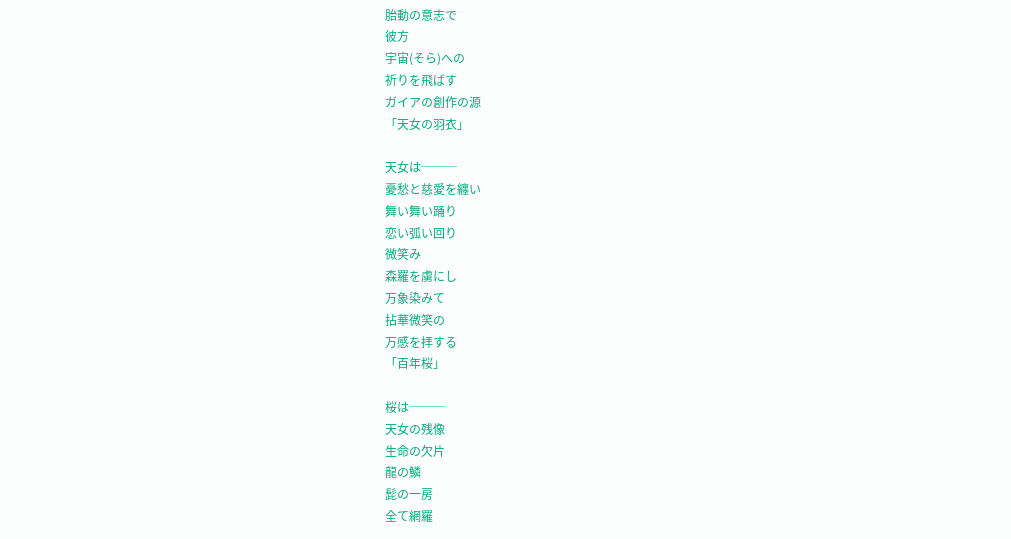胎動の意志で
彼方
宇宙(そら)への
祈りを飛ばす
ガイアの創作の源
「天女の羽衣」

天女は───
憂愁と慈愛を纏い
舞い舞い踊り
恋い弧い回り
微笑み
森羅を虜にし
万象染みて
拈華微笑の
万感を拝する
「百年桜」

桜は───
天女の残像
生命の欠片
龍の鱗
髭の一房
全て網羅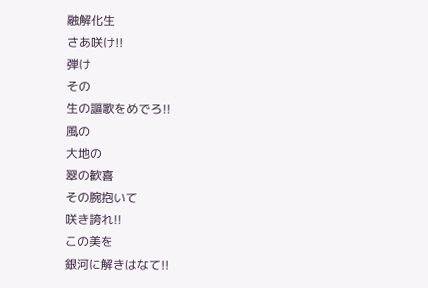融解化生
さあ咲け!!
弾け
その
生の謳歌をめでろ!!
風の
大地の
翠の歓喜
その腕抱いて
咲き誇れ!!
この美を
銀河に解きはなて!!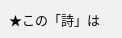★この「詩」は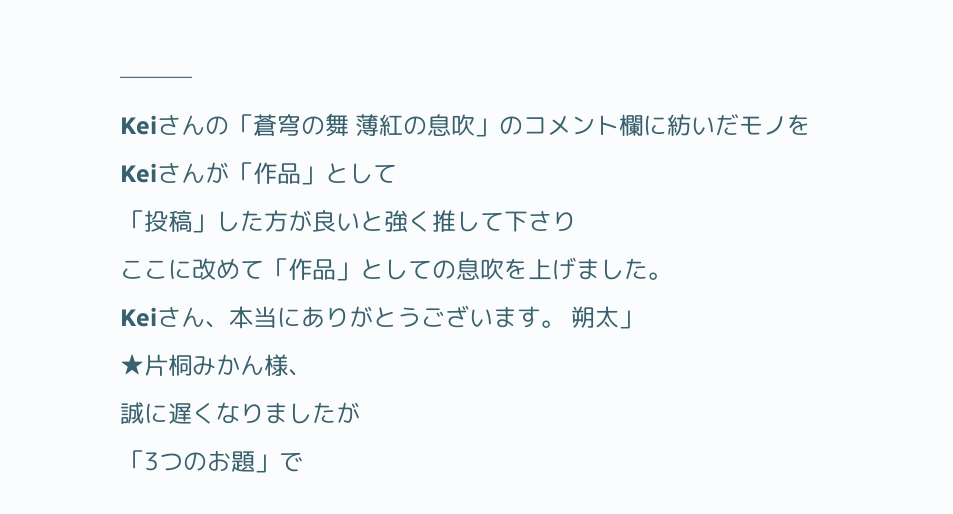───
Keiさんの「蒼穹の舞 薄紅の息吹」のコメント欄に紡いだモノを
Keiさんが「作品」として
「投稿」した方が良いと強く推して下さり
ここに改めて「作品」としての息吹を上げました。
Keiさん、本当にありがとうございます。 朔太」
★片桐みかん様、
誠に遅くなりましたが
「3つのお題」で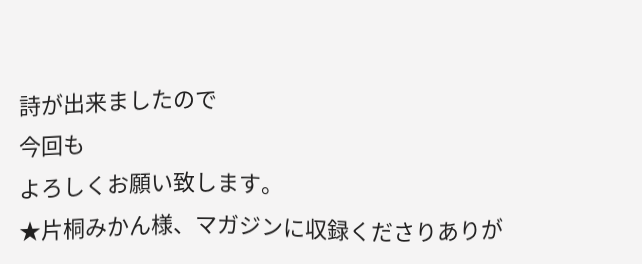詩が出来ましたので
今回も
よろしくお願い致します。
★片桐みかん様、マガジンに収録くださりありが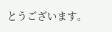とうございます。